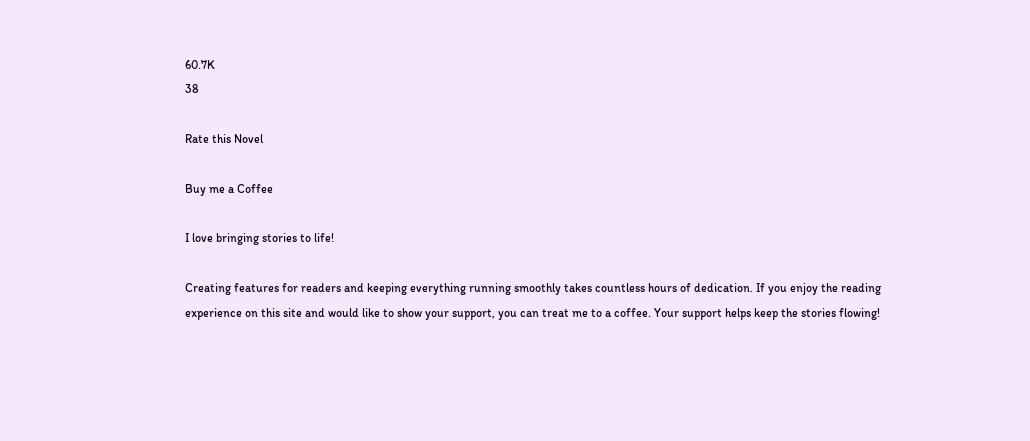60.7K
38

Rate this Novel

Buy me a Coffee

I love bringing stories to life!

Creating features for readers and keeping everything running smoothly takes countless hours of dedication. If you enjoy the reading experience on this site and would like to show your support, you can treat me to a coffee. Your support helps keep the stories flowing!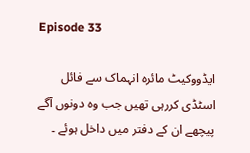Episode 33

ایڈووکیٹ مائرہ انہماک سے فائل اسٹڈی کررہی تھیں جب وہ دونوں آگے پیچھے ان کے دفتر میں داخل ہوئے ۔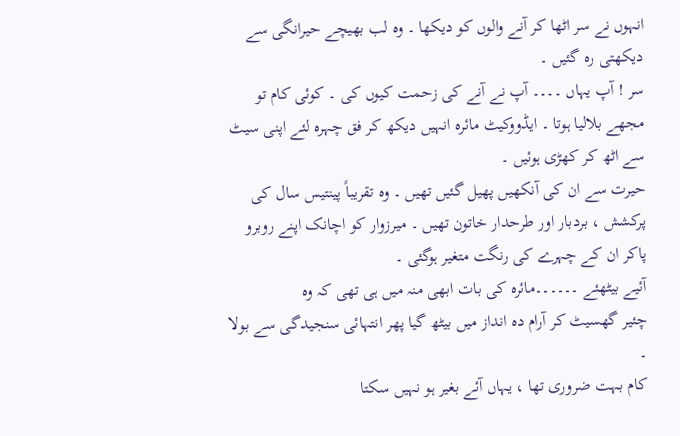انہوں نے سر اٹھا کر آنے والوں کو دیکھا ۔ وہ لب بھیچے حیرانگی سے دیکھتی رہ گئیں ۔
سر ! آپ یہاں ۔۔۔۔ آپ نے آنے کی زحمت کیوں کی ۔ کوئی کام تو مجھے بلالیا ہوتا ۔ ایڈووکیٹ مائرہ انہیں دیکھ کر فق چہرہ لئے اپنی سیٹ سے اٹھ کر کھڑی ہوئیں ۔
حیرت سے ان کی آنکھیں پھیل گئیں تھیں ۔ وہ تقریباً پینتیس سال کی پرکشش ، بردبار اور طرحدار خاتون تھیں ۔ میرزوار کو اچانک اپنے روبرو پاکر ان کے چہرے کی رنگت متغیر ہوگئی ۔
آئیے بیٹھئے ۔۔۔۔۔۔مائرہ کی بات ابھی منہ میں ہی تھی کہ وہ
چئیر گھسیٹ کر آرام دہ انداز میں بیٹھ گیا پھر انتہائی سنجیدگی سے بولا ۔
کام بہت ضروری تھا ، یہاں آئے بغیر ہو نہیں سکتا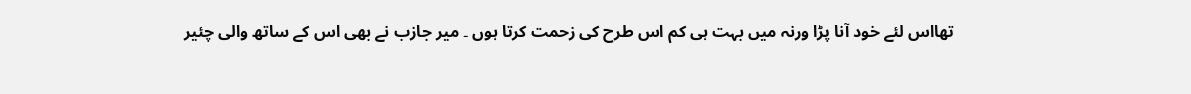تھااس لئے خود آنا پڑا ورنہ میں بہت ہی کم اس طرح کی زحمت کرتا ہوں ۔ میر جازب نے بھی اس کے ساتھ والی چئیر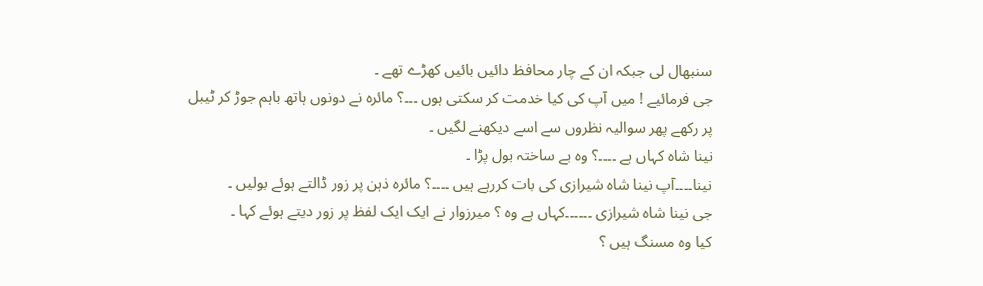سنبھال لی جبکہ ان کے چار محافظ دائیں بائیں کھڑے تھے ۔
جی فرمائیے ! میں آپ کی کیا خدمت کر سکتی ہوں ۔۔۔؟ مائرہ نے دونوں ہاتھ باہم جوڑ کر ٹیبل پر رکھے پھر سوالیہ نظروں سے اسے دیکھنے لگیں ۔
نینا شاہ کہاں ہے ۔۔۔۔؟ وہ بے ساختہ بول پڑا ۔
نینا۔۔۔۔آپ نینا شاہ شیرازی کی بات کررہے ہیں ۔۔۔۔؟ مائرہ ذہن پر زور ڈالتے ہوئے بولیں ۔
جی نینا شاہ شیرازی ۔۔۔۔۔۔کہاں ہے وہ ؟ میرزوار نے ایک ایک لفظ پر زور دیتے ہوئے کہا ۔
کیا وہ مسنگ ہیں ؟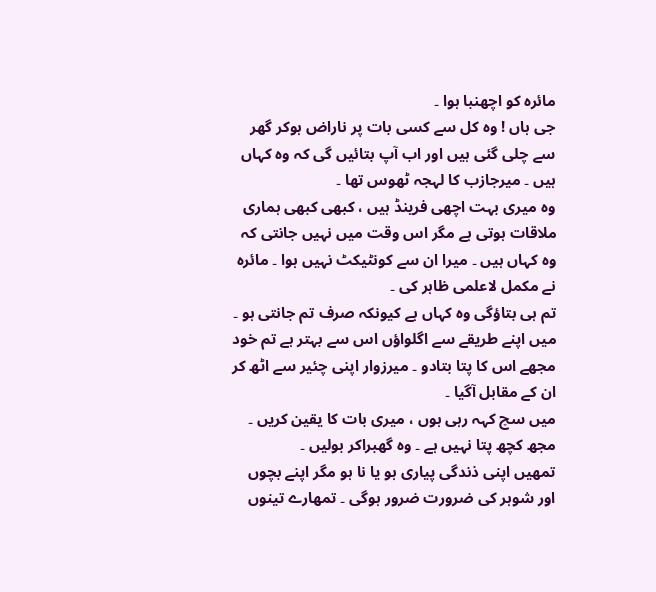مائرہ کو اچھنبا ہوا ۔
جی ہاں ! وہ کل سے کسی بات پر ناراض ہوکر گھر سے چلی گئی ہیں اور اب آپ بتائیں گی کہ وہ کہاں ہیں ۔ میرجازب کا لہجہ ٹھوس تھا ۔
وہ میری بہت اچھی فرینڈ ہیں ، کبھی کبھی ہماری ملاقات ہوتی ہے مگر اس وقت میں نہیں جانتی کہ وہ کہاں ہیں ۔ میرا ان سے کونٹیکٹ نہیں ہوا ۔ مائرہ نے مکمل لاعلمی ظاہر کی ۔
تم ہی بتاؤگی وہ کہاں ہے کیونکہ صرف تم جانتی ہو ۔ میں اپنے طریقے سے اگلواؤں اس سے بہتر ہے تم خود مجھے اس کا پتا بتادو ۔ میرزوار اپنی چئیر سے اٹھ کر ان کے مقابل آگیا ۔
میں سچ کہہ رہی ہوں ، میری بات کا یقین کریں ۔ مجھ کچھ پتا نہیں ہے ۔ وہ گھبراکر بولیں ۔
تمھیں اپنی ذندگی پیاری ہو یا نا ہو مگر اپنے بچوں اور شوہر کی ضرورت ضرور ہوگی ۔ تمھارے تینوں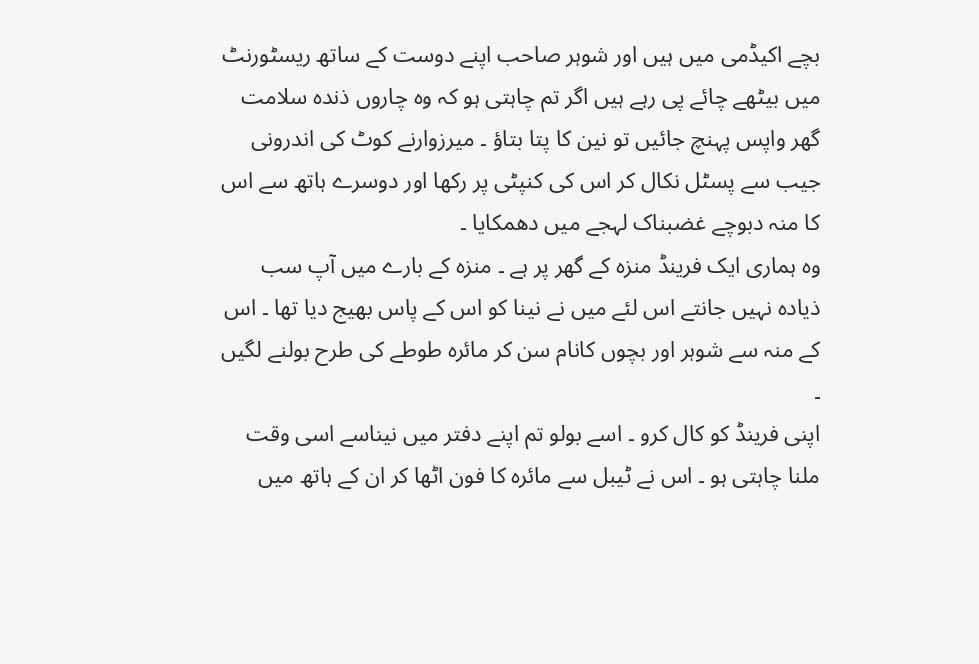بچے اکیڈمی میں ہیں اور شوہر صاحب اپنے دوست کے ساتھ ریسٹورنٹ میں بیٹھے چائے پی رہے ہیں اگر تم چاہتی ہو کہ وہ چاروں ذندہ سلامت گھر واپس پہنچ جائیں تو نین کا پتا بتاؤ ۔ میرزوارنے کوٹ کی اندرونی جیب سے پسٹل نکال کر اس کی کنپٹی پر رکھا اور دوسرے ہاتھ سے اس کا منہ دبوچے غضبناک لہجے میں دھمکایا ۔
وہ ہماری ایک فرینڈ منزہ کے گھر پر ہے ۔ منزہ کے بارے میں آپ سب ذیادہ نہیں جانتے اس لئے میں نے نینا کو اس کے پاس بھیج دیا تھا ۔ اس کے منہ سے شوہر اور بچوں کانام سن کر مائرہ طوطے کی طرح بولنے لگیں ۔
اپنی فرینڈ کو کال کرو ۔ اسے بولو تم اپنے دفتر میں نیناسے اسی وقت ملنا چاہتی ہو ۔ اس نے ٹیبل سے مائرہ کا فون اٹھا کر ان کے ہاتھ میں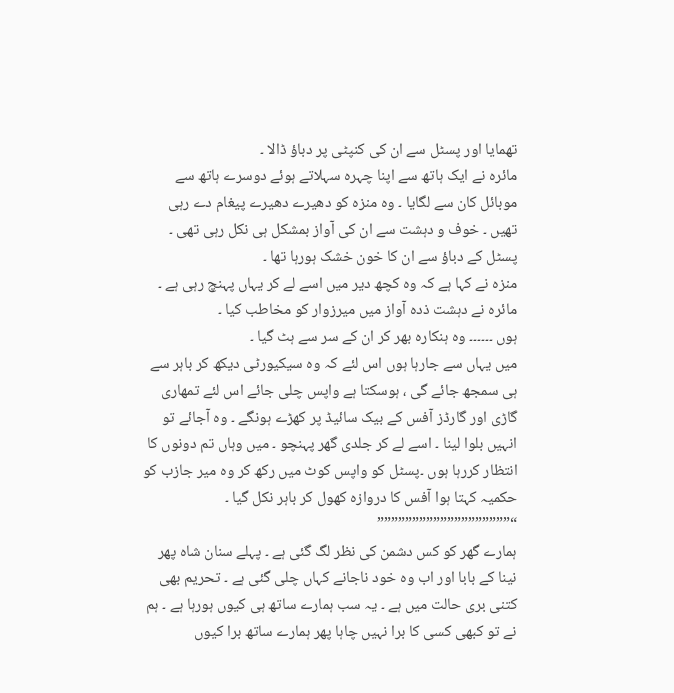تھمایا اور پسٹل سے ان کی کنپٹی پر دباؤ ڈالا ۔
مائرہ نے ایک ہاتھ سے اپنا چہرہ سہلاتے ہوئے دوسرے ہاتھ سے موبائل کان سے لگایا ۔ وہ منزہ کو دھیرے دھیرے پیغام دے رہی تھیں ۔ خوف و دہشت سے ان کی آواز بمشکل ہی نکل رہی تھی ۔ پسٹل کے دباؤ سے ان کا خون خشک ہورہا تھا ۔
منزہ نے کہا ہے کہ وہ کچھ دیر میں اسے لے کر یہاں پہنچ رہی ہے ۔ مائرہ نے دہشت ذدہ آواز میں میرزوار کو مخاطب کیا ۔
ہوں ۔۔۔۔۔۔ وہ ہنکارہ بھر کر ان کے سر سے ہٹ گیا ۔
میں یہاں سے جارہا ہوں اس لئے کہ وہ سیکیورٹی دیکھ کر باہر سے ہی سمجھ جائے گی ، ہوسکتا ہے واپس چلی جائے اس لئے تمھاری گاڑی اور گارڈز آفس کے بیک سائیڈ پر کھڑے ہونگے ۔ وہ آجائے تو انہیں بلوا لینا ۔ اسے لے کر جلدی گھر پہنچو ۔ میں وہاں تم دونوں کا انتظار کررہا ہوں ۔پسٹل کو واپس کوٹ میں رکھ کر وہ میر جازب کو حکمیہ کہتا ہوا آفس کا دروازہ کھول کر باہر نکل گیا ۔
“”””””””””””””””””””
ہمارے گھر کو کس دشمن کی نظر لگ گئی ہے ۔ پہلے سنان شاہ پھر نینا کے بابا اور اب وہ خود ناجانے کہاں چلی گئی ہے ۔ تحریم بھی کتنی بری حالت میں ہے ۔ یہ سب ہمارے ساتھ ہی کیوں ہورہا ہے ۔ ہم نے تو کبھی کسی کا برا نہیں چاہا پھر ہمارے ساتھ برا کیوں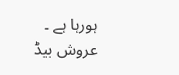ہورہا ہے ۔ عروش بیڈ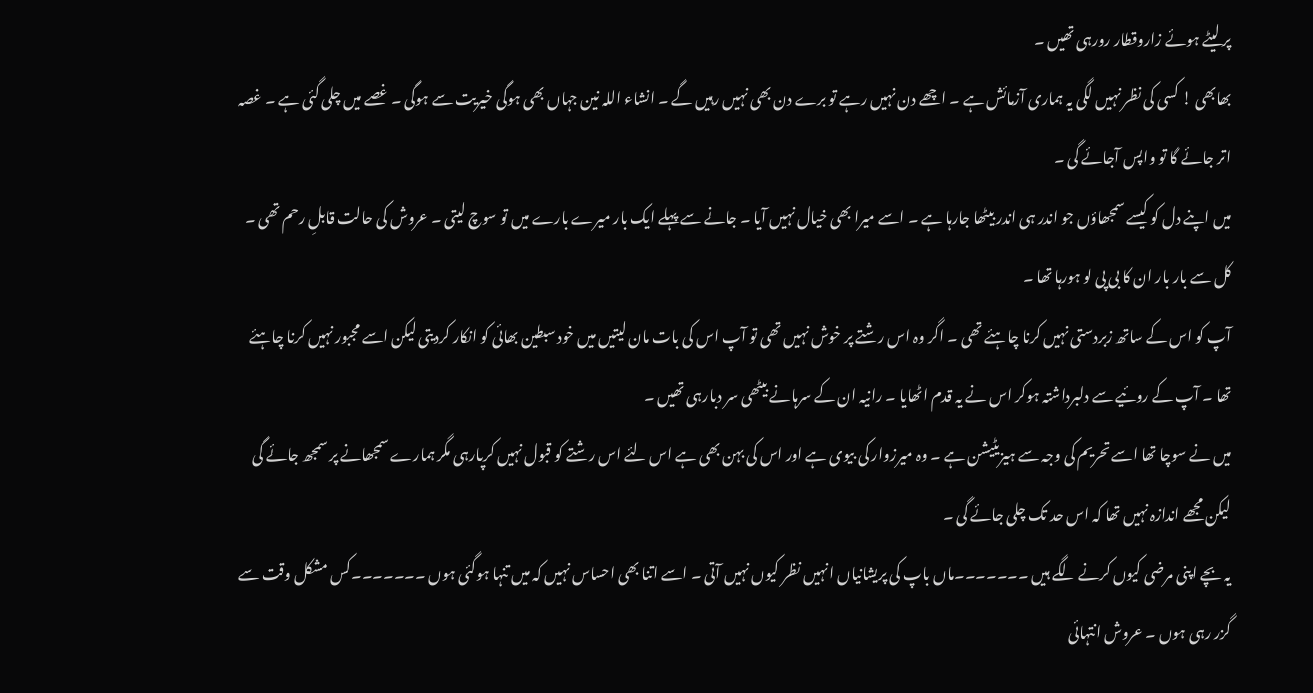پر لیٹے ہوئے زاروقطار رورہی تھیں ۔
بھابھی ! کسی کی نظر نہیں لگی یہ ہماری آزمائش ہے ۔ اچھے دن نہیں رہے تو برے دن بھی نہیں رہیں گے ۔ انشاء اللہ نین جہاں بھی ہوگی خیریت سے ہوگی ۔ غصے میں چلی گئی ہے ۔ غصہ اتر جائے گا تو واپس آجائے گی ۔
میں اپنے دل کو کیسے سمجھاؤں جو اندر ہی اندر بیٹھا جارہا ہے ۔ اسے میرا بھی خیال نہیں آیا ۔ جانے سے پہلے ایک بار میرے بارے میں تو سوچ لیتی ۔ عروش کی حالت قابلِ رحم تھی ۔ کل سے بار بار ان کا بی پی لو ہورہا تھا ۔
آپ کو اس کے ساتھ زبردستی نہیں کرنا چاہئے تھی ۔ اگر وہ اس رشتے پر خوش نہیں تھی تو آپ اس کی بات مان لیتیں میں خود سبطین بھائی کو انکار کردیتی لیکن اسے مجبور نہیں کرنا چاہئے تھا ۔ آپ کے روئیے سے دلبرداشتہ ہوکر اس نے یہ قدم اٹھایا ۔ رانیہ ان کے سرہانے بیٹھی سر دبارہی تھیں ۔
میں نے سوچا تھا اسے تحریم کی وجہ سے ہیزیٹیشن ہے ۔ وہ میرزوار کی بیوی ہے اور اس کی بہن بھی ہے اس لئے اس رشتے کو قبول نہیں کرپارہی مگر ہمارے سمجھانے پر سمجھ جائے گی لیکن مجھے اندازہ نہیں تھا کہ اس حد تک چلی جائے گی ۔
یہ بچے اپنی مرضی کیوں کرنے لگے ہیں ۔۔۔۔۔۔۔ماں باپ کی پریشانیاں انہیں نظر کیوں نہیں آتی ۔ اسے اتنا بھی احساس نہیں کہ میں تنہا ہوگئی ہوں ۔۔۔۔۔۔۔کس مشکل وقت سے گزر رہی ہوں ۔ عروش انتہائی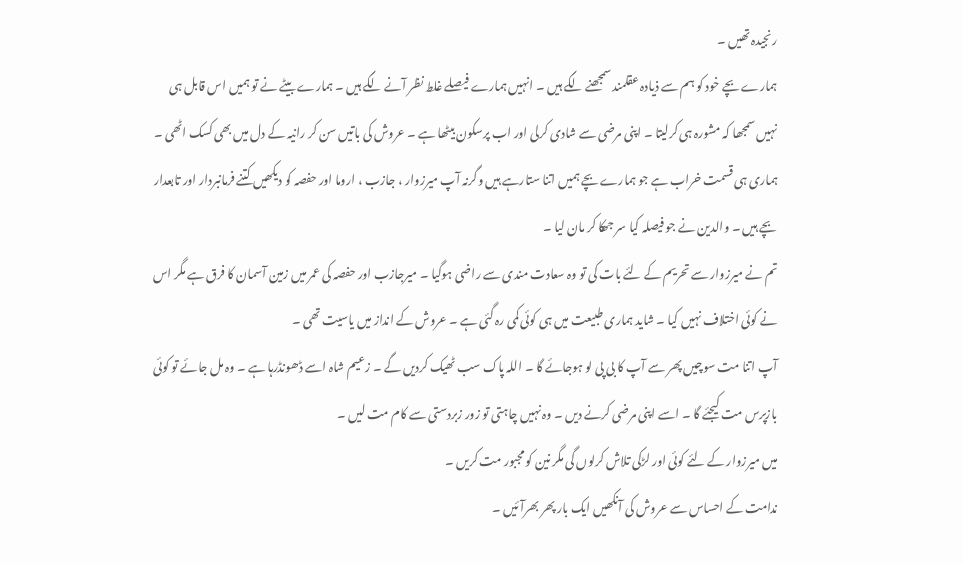رنجیدہ تھیں ۔
ہمارے بچے خود کو ہم سے ذیادہ عقلمند سمجھنے لگے ہیں ۔ انہیں ہمارے فیصلے غلط نظر آنے لگے ہیں ۔ ہمارے بیٹے نے تو ہمیں اس قابل ہی نہیں سمجھا کہ مشورہ ہی کرلیتا ۔ اپنی مرضی سے شادی کرلی اور اب پرسکون بیٹھا ہے ۔ عروش کی باتیں سن کر رانیہ کے دل میں بھی کسک اٹھی ۔
ہماری ہی قسمت خراب ہے جو ہمارے بچے ہمیں اتنا ستارہے ہیں وگرنہ آپ میرزوار ، جازب ، اروما اور حفصہ کو دیکھیں کتنے فرمانبردار اور تابعدار بچے ہیں ۔ والدین نے جو فیصلہ کیا سر جھکا کر مان لیا ۔
تم نے میرزوار سے تحریم کے لئے بات کی تو وہ سعادت مندی سے راضی ہوگیا ۔ میرجازب اور حفصہ کی عمر میں زمین آسمان کا فرق ہے مگر اس نے کوئی اختلاف نہیں کیا ۔ شاید ہماری طبیعت میں ہی کوئی کمی رہ گئی ہے ۔ عروش کے انداز میں یاسیت تھی ۔
آپ اتنا مت سوچیں پھر سے آپ کا بی پی لو ہوجائے گا ۔ اللہ پاک سب ٹھیک کردیں گے ۔ زعیم شاہ اسے ڈھونڈرہا ہے ۔ وہ مل جائے تو کوئی بازپرس مت کیجئے گا ۔ اسے اپنی مرضی کرنے دیں ۔ وہ نہیں چاہتی تو زور زبردستی سے کام مت لیں ۔
میں میرزوار کے لئے کوئی اور لڑکی تلاش کرلوں گی مگر نین کو مجبور مت کریں ۔
ندامت کے احساس سے عروش کی آنکھیں ایک بار پھر بھرآئیں ۔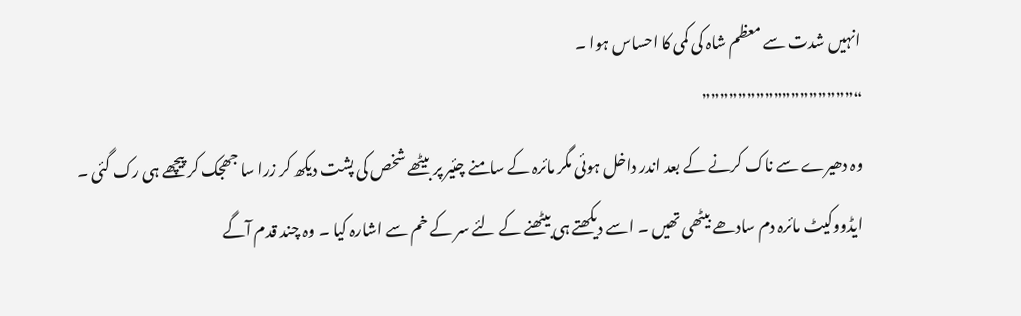انہیں شدت سے معظم شاہ کی کمی کا احساس ہوا ۔
“”””””””””””””””””
وہ دھیرے سے ناک کرنے کے بعد اندر داخل ہوئی مگر مائرہ کے سامنے چئیر پر بیٹھے شخص کی پشت دیکھ کر زرا سا جھجک کر پیچھے ہی رک گئی ۔
ایڈووکیٹ مائرہ دم سادھے بیٹھی تھیں ۔ اسے دیکھتے ہی بیٹھنے کے لئے سر کے خم سے اشارہ کیا ۔ وہ چند قدم آگے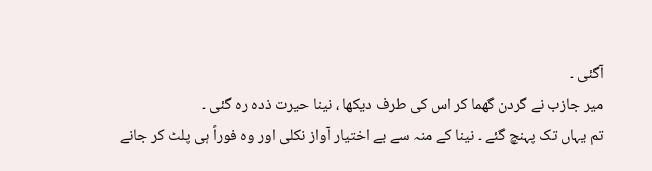آگئی ۔
میر جازب نے گردن گھما کر اس کی طرف دیکھا ، نینا حیرت ذدہ رہ گئی ۔
تم یہاں تک پہنچ گئے ۔ نینا کے منہ سے بے اختیار آواز نکلی اور وہ فوراً ہی پلٹ کر جانے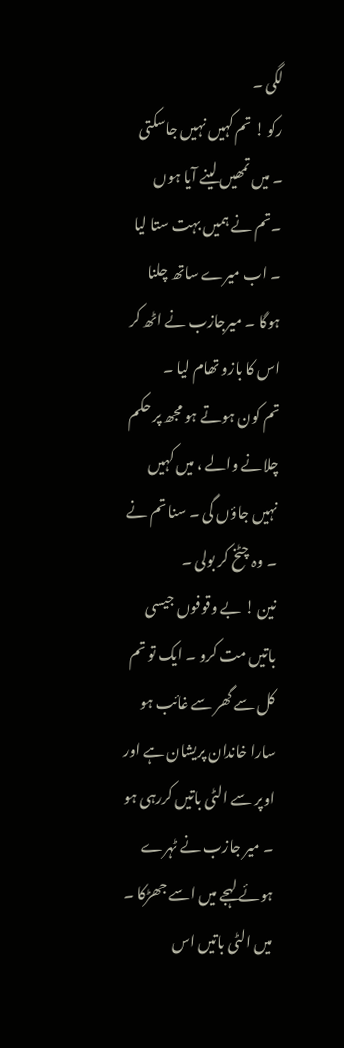لگی ۔
رکو ! تم کہیں نہیں جاسکتی ۔ میں تمھیں لینے آیا ہوں ۔تم نے ہمیں بہت ستا لیا ۔ اب میرے ساتھ چلنا ہوگا ۔ میرجازب نے اٹھ کر اس کا بازو تھام لیا ۔
تم کون ہوتے ہو مجھ پر حکم چلانے والے ، میں کہیں نہیں جاؤں گی ۔ سنا تم نے ۔ وہ چٹخ کر بولی ۔
نین ! بے وقوفوں جیسی باتیں مت کرو ۔ ایک تو تم کل سے گھر سے غائب ہو سارا خاندان پریشان ہے اور اوپر سے الٹی باتیں کررہی ہو ۔ میر جازب نے ٹہرے ہوئے لہجے میں اسے جھڑکا ۔
میں الٹی باتیں اس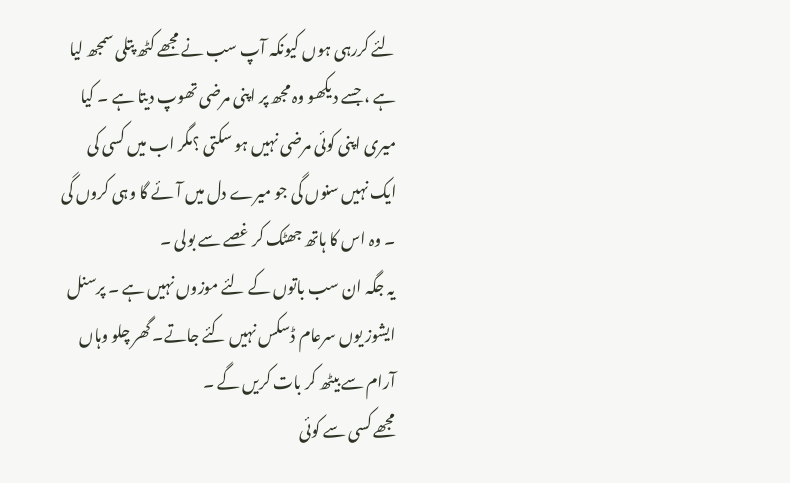لئے کررہی ہوں کیونکہ آپ سب نے مجھے کٹھ پتلی سمجھ لیا ہے ، جسے دیکھو وہ مجھ پر اپنی مرضی تھوپ دیتا ہے ۔ کیا میری اپنی کوئی مرضی نہیں ہو سکتی ؟مگر اب میں کسی کی ایک نہیں سنوں گی جو میرے دل میں آئے گا وہی کروں گی ۔ وہ اس کا ہاتھ جھٹک کر غصے سے بولی ۔
یہ جگہ ان سب باتوں کے لئے موزوں نہیں ہے ۔ پرسنل ایشوز یوں سرعام ڈسکس نہیں کئے جاتے۔ گھر چلو وہاں آرام سے بیٹھ کر بات کریں گے ۔
مجھے کسی سے کوئی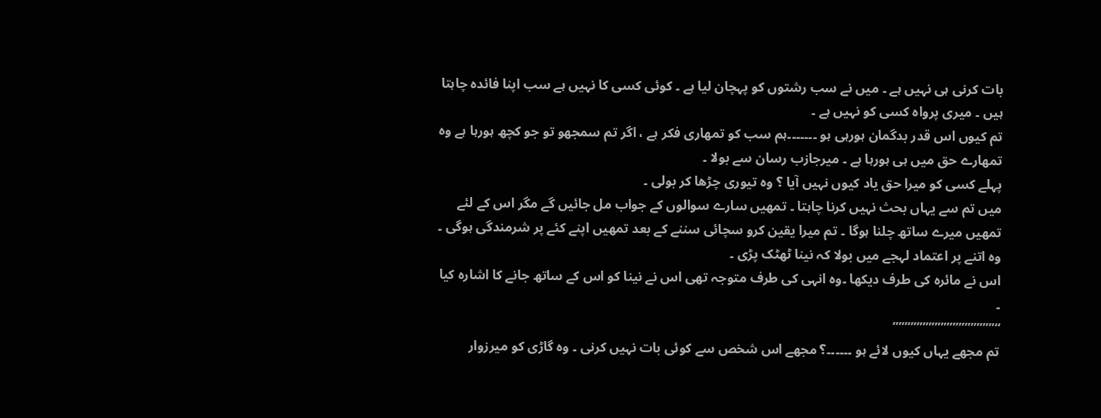بات کرنی ہی نہیں ہے ۔ میں نے سب رشتوں کو پہچان لیا ہے ۔ کوئی کسی کا نہیں ہے سب اپنا فائدہ چاہتا ہیں ۔ میری پرواہ کسی کو نہیں ہے ۔
تم کیوں اس قدر بدگمان ہورہی ہو ۔۔۔۔۔۔۔ہم سب کو تمھاری فکر ہے ، اگر تم سمجھو تو جو کچھ ہورہا ہے وہ تمھارے حق میں ہی ہورہا ہے ۔ میرجازب رسان سے بولا ۔
پہلے کسی کو میرا حق یاد کیوں نہیں آیا ؟ وہ تیوری چڑھا کر بولی ۔
میں تم سے یہاں بحث نہیں کرنا چاہتا ۔ تمھیں سارے سوالوں کے جواب مل جائیں گے مگر اس کے لئے تمھیں میرے ساتھ چلنا ہوگا ۔ تم میرا یقین کرو سچائی سننے کے بعد تمھیں اپنے کئے پر شرمندگی ہوگی ۔ وہ اتنے پر اعتماد لہجے میں بولا کہ نینا ٹھٹک پڑی ۔
اس نے مائرہ کی طرف دیکھا ۔وہ انہی کی طرف متوجہ تھی اس نے نینا کو اس کے ساتھ جانے کا اشارہ کیا ۔
“”””””””””””””””””
تم مجھے یہاں کیوں لائے ہو ۔۔۔۔۔۔؟ مجھے اس شخص سے کوئی بات نہیں کرنی ۔ وہ گاڑی کو میرزوار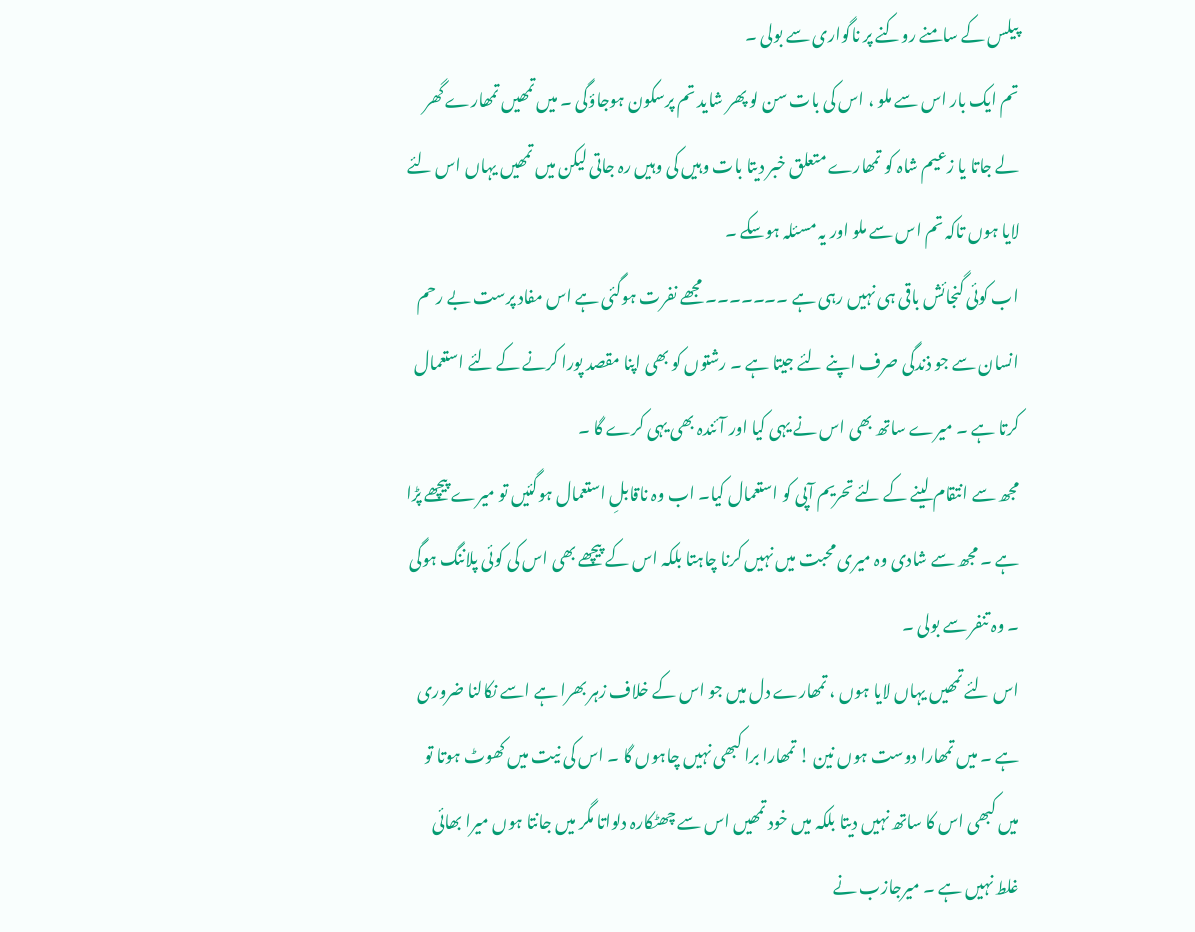پیلس کے سامنے روکنے پر ناگواری سے بولی ۔
تم ایک بار اس سے ملو ، اس کی بات سن لو پھر شاید تم پرسکون ہوجاؤگی ۔ میں تمھیں تمھارے گھر لے جاتا یا زعیم شاہ کو تمھارے متعلق خبر دیتا بات وہیں کی وہیں رہ جاتی لیکن میں تمھیں یہاں اس لئے لایا ہوں تاکہ تم اس سے ملو اور یہ مسئلہ ہوسکے ۔
اب کوئی گنجائش باقی ہی نہیں رہی ہے ۔۔۔۔۔۔۔ مجھے نفرت ہوگئی ہے اس مفاد پرست بے رحم انسان سے جو ذندگی صرف اپنے لئے جیتا ہے ۔ رشتوں کو بھی اپنا مقصد پورا کرنے کے لئے استعمال کرتا ہے ۔ میرے ساتھ بھی اس نے یہی کیا اور آئندہ بھی یہی کرے گا ۔
مجھ سے انتقام لینے کے لئے تحریم آپی کو استعمال کیا۔ اب وہ ناقابلِ استعمال ہوگئیں تو میرے پیچھے پڑا ہے ۔ مجھ سے شادی وہ میری محبت میں نہیں کرنا چاہتا بلکہ اس کے پیچھے بھی اس کی کوئی پلاننگ ہوگی ۔ وہ تنفر سے بولی ۔
اس لئے تمھیں یہاں لایا ہوں ، تمھارے دل میں جو اس کے خلاف زہر بھرا ہے اسے نکالنا ضروری ہے ۔ میں تمھارا دوست ہوں نین ! تمھارا برا کبھی نہیں چاہوں گا ۔ اس کی نیت میں کھوٹ ہوتا تو میں کبھی اس کا ساتھ نہیں دیتا بلکہ میں خود تمھیں اس سے چھٹکارہ دلواتا مگر میں جانتا ہوں میرا بھائی غلط نہیں ہے ۔ میرجازب نے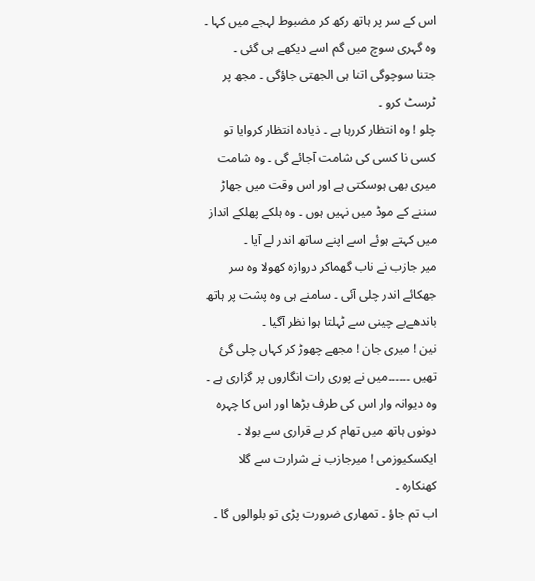اس کے سر پر ہاتھ رکھ کر مضبوط لہجے میں کہا ۔ وہ گہری سوچ میں گم اسے دیکھے ہی گئی ۔
جتنا سوچوگی اتنا ہی الجھتی جاؤگی ۔ مجھ پر ٹرسٹ کرو ۔
چلو ! وہ انتظار کررہا ہے ۔ ذیادہ انتظار کروایا تو کسی نا کسی کی شامت آجائے گی ۔ وہ شامت میری بھی ہوسکتی ہے اور اس وقت میں جھاڑ سننے کے موڈ میں نہیں ہوں ۔ وہ ہلکے پھلکے انداز میں کہتے ہوئے اسے اپنے ساتھ اندر لے آیا ۔
میر جازب نے ناب گھماکر دروازہ کھولا وہ سر جھکائے اندر چلی آئی ۔ سامنے ہی وہ پشت پر ہاتھ باندھےبے چینی سے ٹہلتا ہوا نظر آگیا ۔
نین ! میری جان ! مجھے چھوڑ کر کہاں چلی گئ تھیں ۔۔۔۔۔۔میں نے پوری رات انگاروں پر گزاری ہے ۔ وہ دیوانہ وار اس کی طرف بڑھا اور اس کا چہرہ دونوں ہاتھ میں تھام کر بے قراری سے بولا ۔
ایکسکیوزمی ! میرجازب نے شرارت سے گلا کھنکارہ ۔
اب تم جاؤ ۔ تمھاری ضرورت پڑی تو بلوالوں گا ۔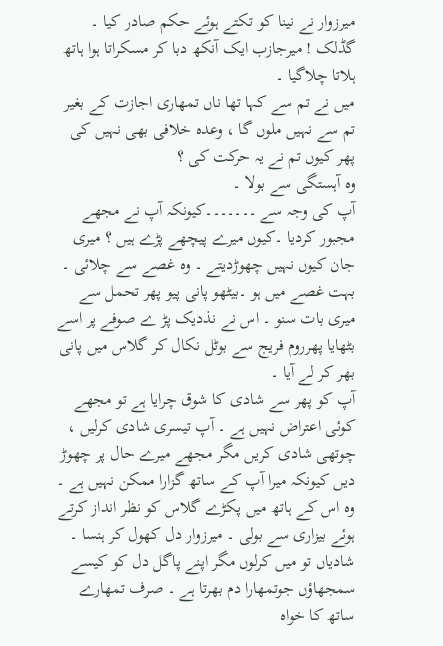میرزوار نے نینا کو تکتے ہوئے حکم صادر کیا ۔
گڈلک ! میرجازب ایک آنکھ دبا کر مسکراتا ہوا ہاتھ ہلاتا چلاگیا ۔
میں نے تم سے کہا تھا ناں تمھاری اجازت کے بغیر تم سے نہیں ملوں گا ، وعدہ خلافی بھی نہیں کی پھر کیوں تم نے یہ حرکت کی ؟
وہ آہستگی سے بولا ۔
آپ کی وجہ سے ۔۔۔۔۔۔۔کیونکہ آپ نے مجھے مجبور کردیا ۔کیوں میرے پیچھے پڑے ہیں ؟ میری جان کیوں نہیں چھوڑدیتے ۔ وہ غصے سے چلائی ۔
بہت غصے میں ہو ۔بیٹھو پانی پیو پھر تحمل سے میری بات سنو ۔ اس نے نذدیک پڑ ے صوفے پر اسے بٹھایا پھرروم فریج سے بوٹل نکال کر گلاس میں پانی بھر کر لے آیا ۔
آپ کو پھر سے شادی کا شوق چرایا ہے تو مجھے کوئی اعتراض نہیں ہے ۔ آپ تیسری شادی کرلیں ، چوتھی شادی کریں مگر مجھے میرے حال پر چھوڑ دیں کیونکہ میرا آپ کے ساتھ گزارا ممکن نہیں ہے ۔ وہ اس کے ہاتھ میں پکڑے گلاس کو نظر انداز کرتے ہوئے بیزاری سے بولی ۔ میرزوار دل کھول کر ہنسا ۔
شادیاں تو میں کرلوں مگر اپنے پاگل دل کو کیسے سمجھاؤں جوتمھارا دم بھرتا ہے ۔ صرف تمھارے ساتھ کا خواہ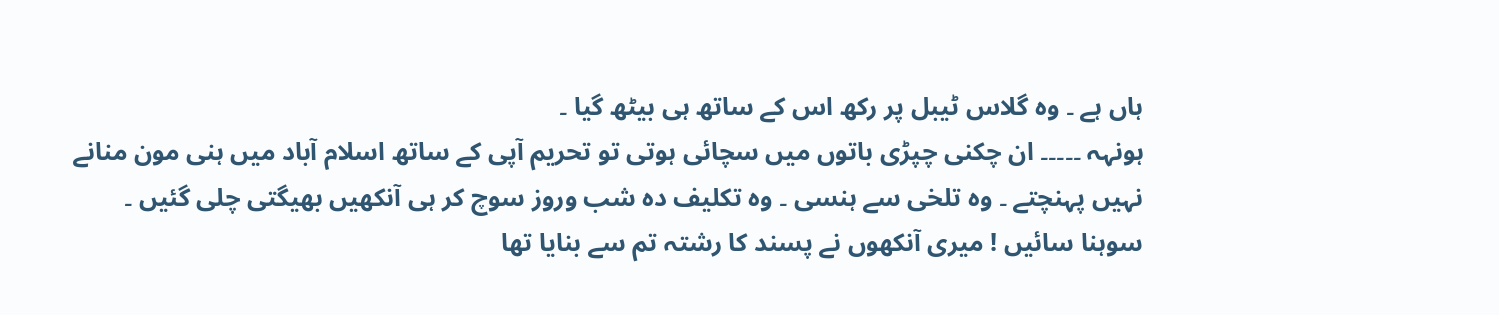ہاں ہے ۔ وہ گلاس ٹیبل پر رکھ اس کے ساتھ ہی بیٹھ گیا ۔
ہونہہ ۔۔۔۔۔ ان چکنی چپڑی باتوں میں سچائی ہوتی تو تحریم آپی کے ساتھ اسلام آباد میں ہنی مون منانے نہیں پہنچتے ۔ وہ تلخی سے ہنسی ۔ وہ تکلیف دہ شب وروز سوچ کر ہی آنکھیں بھیگتی چلی گئیں ۔
سوہنا سائیں ! میری آنکھوں نے پسند کا رشتہ تم سے بنایا تھا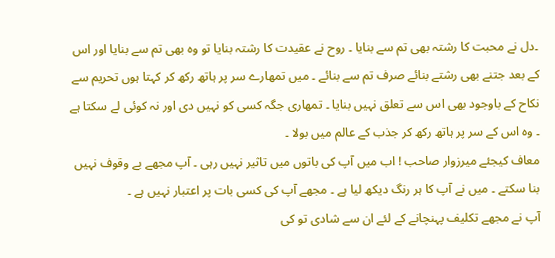۔دل نے محبت کا رشتہ بھی تم سے بنایا ۔ روح نے عقیدت کا رشتہ بنایا تو وہ بھی تم سے بنایا اور اس کے بعد جتنے بھی رشتے بنائے صرف تم سے بنائے ۔ میں تمھارے سر پر ہاتھ رکھ کر کہتا ہوں تحریم سے نکاح کے باوجود بھی اس سے تعلق نہیں بنایا ۔ تمھاری جگہ کسی کو نہیں دی اور نہ کوئی لے سکتا ہے ۔ وہ اس کے سر پر ہاتھ رکھ کر جذب کے عالم میں بولا ۔
معاف کیجئے میرزوار صاحب ! اب میں آپ کی باتوں میں تاثیر نہیں رہی ۔ آپ مجھے بے وقوف نہیں بنا سکتے ۔ میں نے آپ کا ہر رنگ دیکھ لیا ہے ۔ مجھے آپ کی کسی بات پر اعتبار نہیں ہے ۔
آپ نے مجھے تکلیف پہنچانے کے لئے ان سے شادی تو کی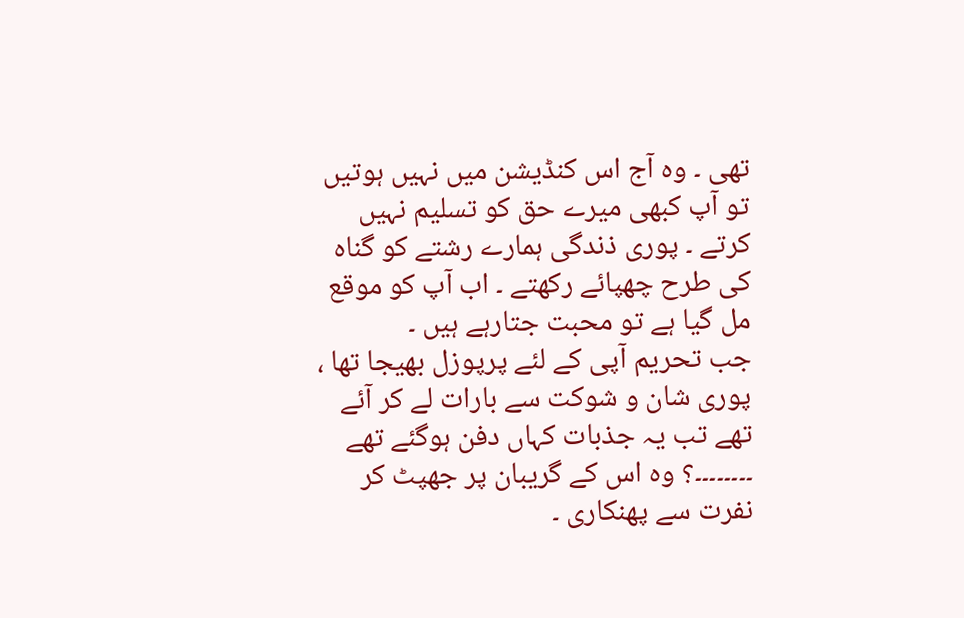تھی ۔ وہ آج اس کنڈیشن میں نہیں ہوتیں تو آپ کبھی میرے حق کو تسلیم نہیں کرتے ۔ پوری ذندگی ہمارے رشتے کو گناہ کی طرح چھپائے رکھتے ۔ اب آپ کو موقع مل گیا ہے تو محبت جتارہے ہیں ۔
جب تحریم آپی کے لئے پرپوزل بھیجا تھا ، پوری شان و شوکت سے بارات لے کر آئے تھے تب یہ جذبات کہاں دفن ہوگئے تھے ۔۔۔۔۔۔۔۔؟ وہ اس کے گریبان پر جھپٹ کر نفرت سے پھنکاری ۔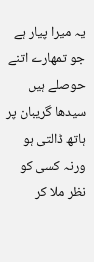یہ میرا پیار ہے جو تمھارے اتنے حوصلے ہیں سیدھا گریبان پر ہاتھ ڈالتی ہو ورنہ کسی کو نظر ملا کر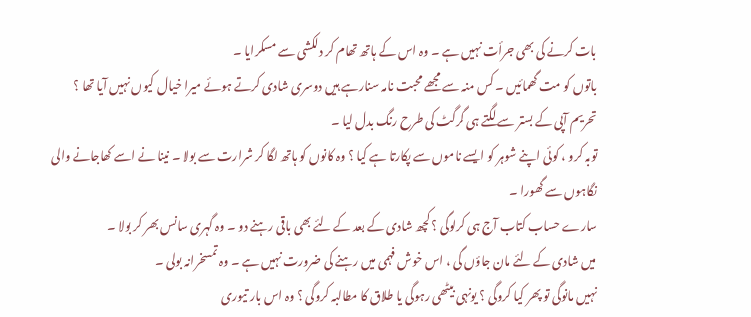بات کرنے کی بھی جرأت نہیں ہے ۔ وہ اس کے ہاتھ تھام کر دلکشی سے مسکرایا ۔
باتوں کو مت گھمائیں ۔ کس منہ سے مجھے محبت نامہ سنارہے ہیں دوسری شادی کرتے ہوئے میرا خیال کیوں نہیں آیا تھا ؟ تحریم آپی کے بستر سے لگتے ہی گرگٹ کی طرح رنگ بدل لیا ۔
توبہ کرو ، کوئی اپنے شوہر کو ایسے ناموں سے پکارتا ہے کیا ؟ وہ کانوں کو ہاتھ لگا کر شرارت سے بولا ۔ نینا نے اسے کھاجانے والی نگاہوں سے گھورا ۔
سارے حساب کتاب آج ہی کرلوگی ؟ کچھ شادی کے بعد کے لئے بھی باقی رہنے دو ۔ وہ گہری سانس بھر کر بولا ۔
میں شادی کے لئے مان جاؤں گی ، اس خوش فہمی میں رہنے کی ضرورت نہیں ہے ۔ وہ تمسخرانہ بولی ۔
نہیں مانوگی تو پھر کیا کروگی ؟ یونہی بیٹھی رہوگی یا طلاق کا مطالبہ کروگی ؟ وہ اس بار تیوری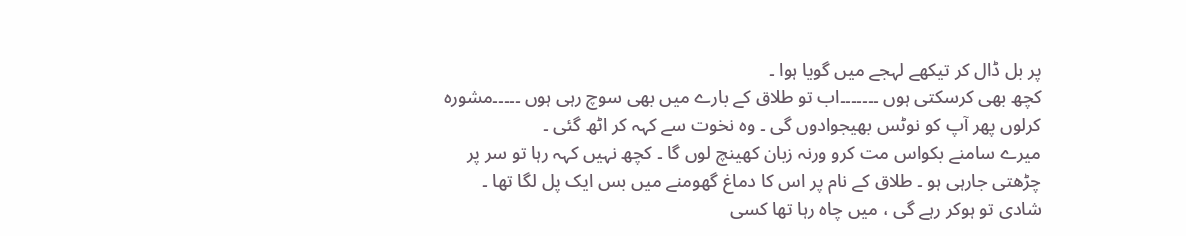پر بل ڈال کر تیکھے لہجے میں گویا ہوا ۔
کچھ بھی کرسکتی ہوں ۔۔۔۔۔۔۔اب تو طلاق کے بارے میں بھی سوچ رہی ہوں ۔۔۔۔۔مشورہ کرلوں پھر آپ کو نوٹس بھیجوادوں گی ۔ وہ نخوت سے کہہ کر اٹھ گئی ۔
میرے سامنے بکواس مت کرو ورنہ زبان کھینچ لوں گا ۔ کچھ نہیں کہہ رہا تو سر پر چڑھتی جارہی ہو ۔ طلاق کے نام پر اس کا دماغ گھومنے میں بس ایک پل لگا تھا ۔
شادی تو ہوکر رہے گی ، میں چاہ رہا تھا کسی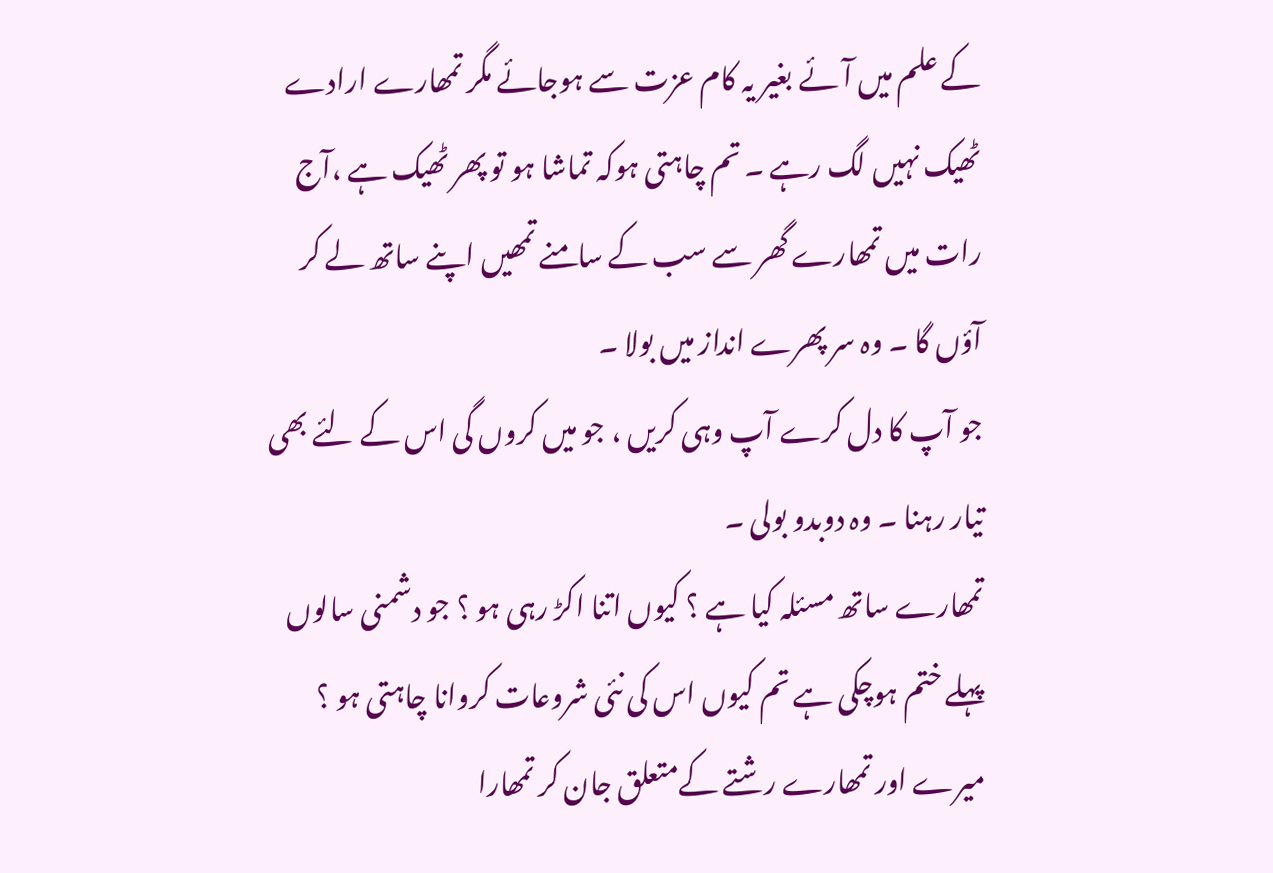کے علم میں آئے بغیر یہ کام عزت سے ہوجائے مگر تمھارے ارادے ٹھیک نہیں لگ رہے ۔ تم چاہتی ہوکہ تماشا ہو تو پھر ٹھیک ہے ،آج رات میں تمھارے گھر سے سب کے سامنے تمھیں اپنے ساتھ لے کر آؤں گا ۔ وہ سر پھرے انداز میں بولا ۔
جو آپ کا دل کرے آپ وہی کریں ، جو میں کروں گی اس کے لئے بھی تیار رہنا ۔ وہ دوبدو بولی ۔
تمھارے ساتھ مسئلہ کیا ہے ؟ کیوں اتنا اکڑ رہی ہو ؟ جو دشمنی سالوں پہلے ختم ہوچکی ہے تم کیوں اس کی نئی شروعات کروانا چاہتی ہو ؟
میرے اور تمھارے رشتے کےمتعلق جان کر تمھارا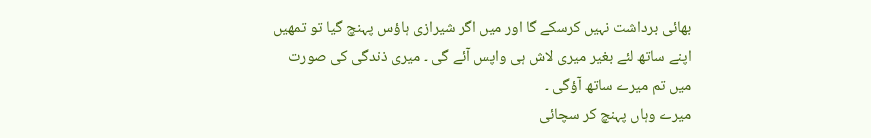بھائی برداشت نہیں کرسکے گا اور میں اگر شیرازی ہاؤس پہنچ گیا تو تمھیں اپنے ساتھ لئے بغیر میری لاش ہی واپس آئے گی ۔ میری ذندگی کی صورت میں تم میرے ساتھ آؤگی ۔
میرے وہاں پہنچ کر سچائی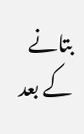بتانے کے بعد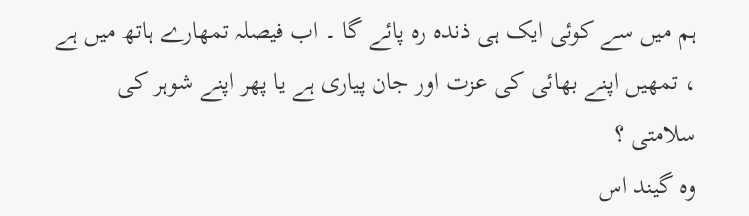ہم میں سے کوئی ایک ہی ذندہ رہ پائے گا ۔ اب فیصلہ تمھارے ہاتھ میں ہے ، تمھیں اپنے بھائی کی عزت اور جان پیاری ہے یا پھر اپنے شوہر کی سلامتی ؟
وہ گیند اس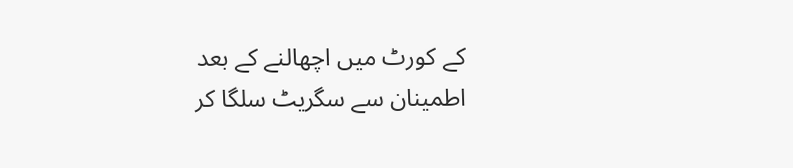کے کورٹ میں اچھالنے کے بعد اطمینان سے سگریٹ سلگا کر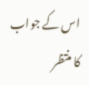اس کے جواب کا منتظر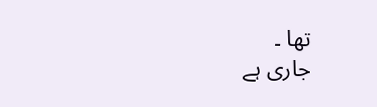تھا ۔
جاری ہے